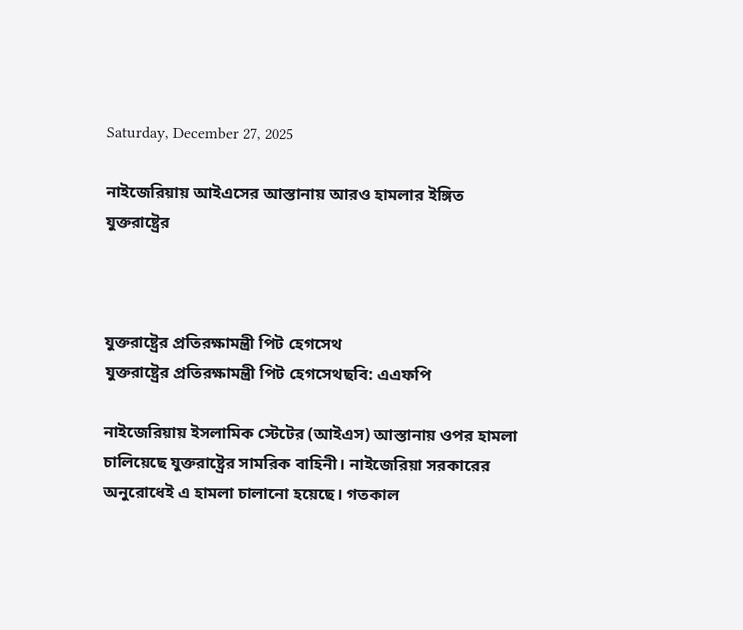Saturday, December 27, 2025

নাইজেরিয়ায় আইএসের আস্তানায় আরও হামলার ইঙ্গিত যুক্তরাষ্ট্রের



যুক্তরাষ্ট্রের প্রতিরক্ষামন্ত্রী পিট হেগসেথ
যুক্তরাষ্ট্রের প্রতিরক্ষামন্ত্রী পিট হেগসেথছবি: এএফপি

নাইজেরিয়ায় ইসলামিক স্টেটের (আইএস) আস্তানায় ওপর হামলা চালিয়েছে যুক্তরাষ্ট্রের সামরিক বাহিনী। নাইজেরিয়া সরকারের অনুরোধেই এ হামলা চালানো হয়েছে। গতকাল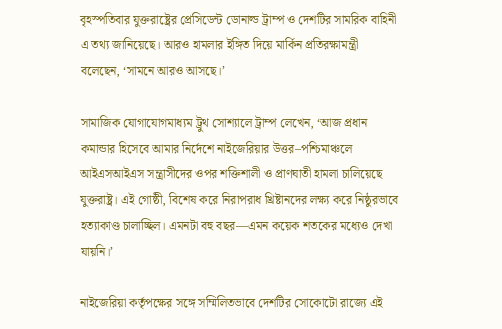বৃহস্পতিবার যুক্তরাষ্ট্রের প্রেসিডেন্ট ডোনাল্ড ট্রাম্প ও দেশটির সামরিক বাহিনী এ তথ্য জানিয়েছে। আরও হামলার ইঙ্গিত দিয়ে মার্কিন প্রতিরক্ষামন্ত্রী বলেছেন, ‘সামনে আরও আসছে।’

সামাজিক যোগাযোগমাধ্যম ট্রুথ সোশ্যালে ট্রাম্প লেখেন, ‘আজ প্রধান কমান্ডার হিসেবে আমার নির্দেশে নাইজেরিয়ার উত্তর–পশ্চিমাঞ্চলে আইএসআইএস সন্ত্রাসীদের ওপর শক্তিশালী ও প্রাণঘাতী হামলা চালিয়েছে যুক্তরাষ্ট্র। এই গোষ্ঠী, বিশেষ করে নিরাপরাধ খ্রিষ্টানদের লক্ষ্য করে নিষ্ঠুরভাবে হত্যাকাণ্ড চালাচ্ছিল। এমনটা বহু বছর—এমন কয়েক শতকের মধ্যেও দেখা যায়নি।’

নাইজেরিয়া কর্তৃপক্ষের সঙ্গে সম্মিলিতভাবে দেশটির সোকোটো রাজ্যে এই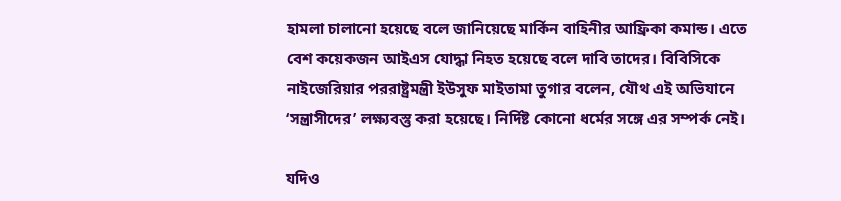হামলা চালানো হয়েছে বলে জানিয়েছে মার্কিন বাহিনীর আফ্রিকা কমান্ড। এতে বেশ কয়েকজন আইএস যোদ্ধা নিহত হয়েছে বলে দাবি তাদের। বিবিসিকে নাইজেরিয়ার পররাষ্ট্রমন্ত্রী ইউসুফ মাইতামা তুগার বলেন, যৌথ এই অভিযানে ‘সন্ত্রাসীদের’ লক্ষ্যবস্তু করা হয়েছে। নির্দিষ্ট কোনো ধর্মের সঙ্গে এর সম্পর্ক নেই।

যদিও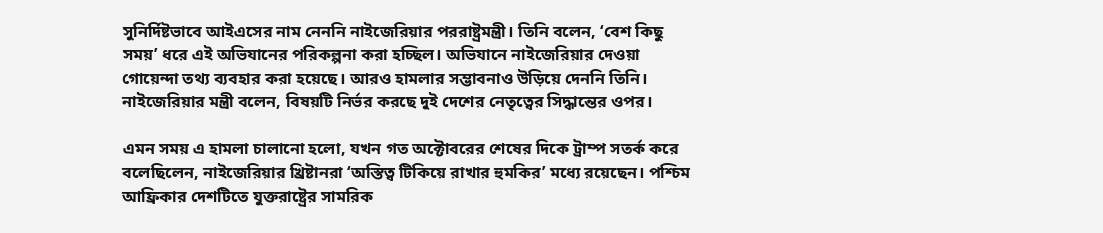সুনির্দিষ্টভাবে আইএসের নাম নেননি নাইজেরিয়ার পররাষ্ট্রমন্ত্রী। তিনি বলেন, ‘বেশ কিছু সময়’ ধরে এই অভিযানের পরিকল্পনা করা হচ্ছিল। অভিযানে নাইজেরিয়ার দেওয়া গোয়েন্দা তথ্য ব্যবহার করা হয়েছে। আরও হামলার সম্ভাবনাও উড়িয়ে দেননি তিনি। নাইজেরিয়ার মন্ত্রী বলেন, বিষয়টি নির্ভর করছে দুই দেশের নেতৃত্বের সিদ্ধান্তের ওপর।

এমন সময় এ হামলা চালানো হলো, যখন গত অক্টোবরের শেষের দিকে ট্রাম্প সতর্ক করে বলেছিলেন, নাইজেরিয়ার খ্রিষ্টানরা ‘অস্তিত্ব টিকিয়ে রাখার হুমকির’ মধ্যে রয়েছেন। পশ্চিম আফ্রিকার দেশটিতে যুক্তরাষ্ট্রের সামরিক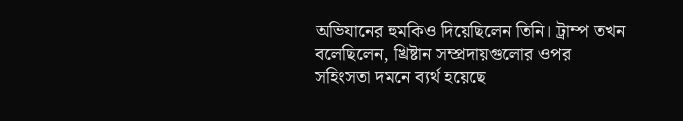অভিযানের হুমকিও দিয়েছিলেন তিনি। ট্রাম্প তখন বলেছিলেন, খ্রিষ্টান সম্প্রদায়গুলোর ওপর সহিংসতা দমনে ব্যর্থ হয়েছে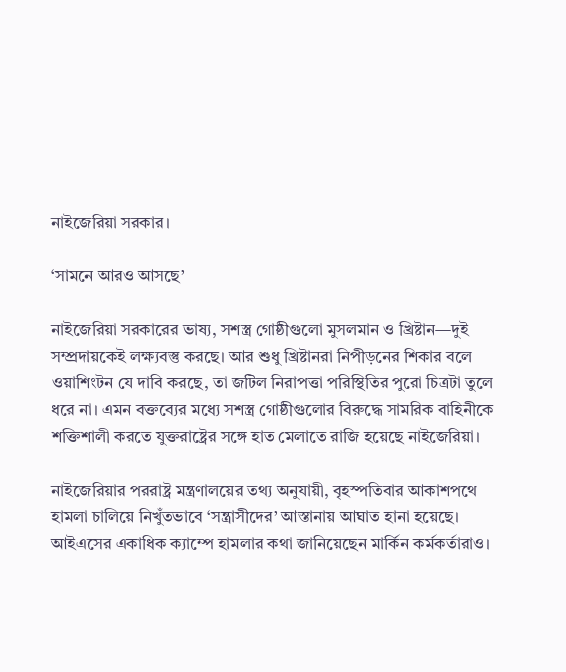নাইজেরিয়া সরকার।

‘সামনে আরও আসছে’

নাইজেরিয়া সরকারের ভাষ্য, সশস্ত্র গোষ্ঠীগুলো মুসলমান ও খ্রিষ্টান—দুই সম্প্রদায়কেই লক্ষ্যবস্তু করছে। আর শুধু খ্রিষ্টানরা নিপীড়নের শিকার বলে ওয়াশিংটন যে দাবি করছে, তা জটিল নিরাপত্তা পরিস্থিতির পুরো চিত্রটা তুলে ধরে না। এমন বক্তব্যের মধ্যে সশস্ত্র গোষ্ঠীগুলোর বিরুদ্ধে সামরিক বাহিনীকে শক্তিশালী করতে যুক্তরাষ্ট্রের সঙ্গে হাত মেলাতে রাজি হয়েছে নাইজেরিয়া।

নাইজেরিয়ার পররাষ্ট্র মন্ত্রণালয়ের তথ্য অনুযায়ী, বৃহস্পতিবার আকাশপথে হামলা চালিয়ে নিখুঁতভাবে ‘সন্ত্রাসীদের’ আস্তানায় আঘাত হানা হয়েছে। আইএসের একাধিক ক্যাম্পে হামলার কথা জানিয়েছেন মার্কিন কর্মকর্তারাও।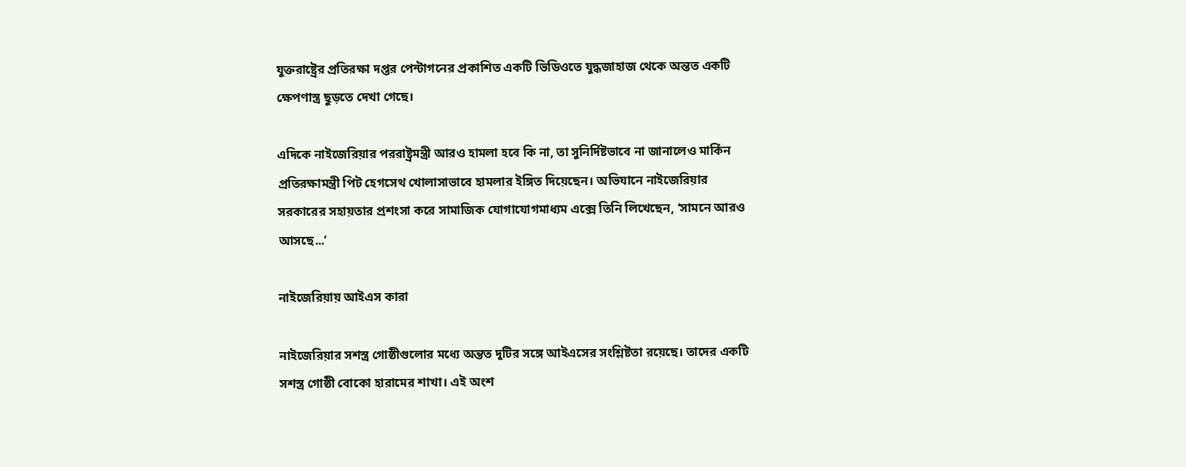যুক্তরাষ্ট্রের প্রতিরক্ষা দপ্তর পেন্টাগনের প্রকাশিত একটি ভিডিওতে যুদ্ধজাহাজ থেকে অন্তত একটি ক্ষেপণাস্ত্র ছুড়তে দেখা গেছে।

এদিকে নাইজেরিয়ার পররাষ্ট্রমন্ত্রী আরও হামলা হবে কি না, তা সুনির্দিষ্টভাবে না জানালেও মার্কিন প্রতিরক্ষামন্ত্রী পিট হেগসেথ খোলাসাভাবে হামলার ইঙ্গিত দিয়েছেন। অভিযানে নাইজেরিয়ার সরকারের সহায়তার প্রশংসা করে সামাজিক যোগাযোগমাধ্যম এক্সে তিনি লিখেছেন, ‘সামনে আরও আসছে...’

নাইজেরিয়ায় আইএস কারা

নাইজেরিয়ার সশস্ত্র গোষ্ঠীগুলোর মধ্যে অন্তত দুটির সঙ্গে আইএসের সংশ্লিষ্টতা রয়েছে। তাদের একটি সশস্ত্র গোষ্ঠী বোকো হারামের শাখা। এই অংশ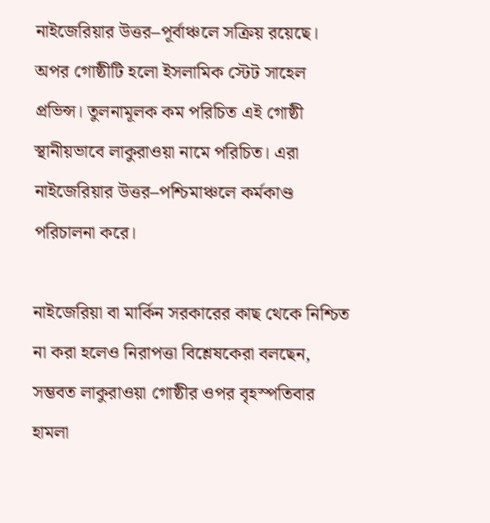নাইজেরিয়ার উত্তর–পূর্বাঞ্চলে সক্রিয় রয়েছে। অপর গোষ্ঠীটি হলো ইসলামিক স্টেট সাহেল প্রভিন্স। তুলনামূলক কম পরিচিত এই গোষ্ঠী স্থানীয়ভাবে লাকুরাওয়া নামে পরিচিত। এরা নাইজেরিয়ার উত্তর–পশ্চিমাঞ্চলে কর্মকাণ্ড পরিচালনা করে।

নাইজেরিয়া বা মার্কিন সরকারের কাছ থেকে নিশ্চিত না করা হলেও নিরাপত্তা বিশ্লেষকেরা বলছেন, সম্ভবত লাকুরাওয়া গোষ্ঠীর ওপর বৃহস্পতিবার হামলা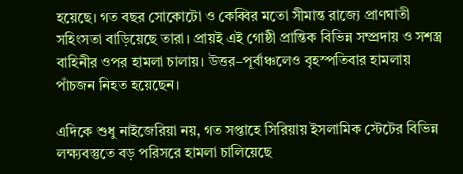হয়েছে। গত বছর সোকোটো ও কেব্বির মতো সীমান্ত রাজ্যে প্রাণঘাতী সহিংসতা বাড়িয়েছে তারা। প্রায়ই এই গোষ্ঠী প্রান্তিক বিভিন্ন সম্প্রদায় ও সশস্ত্র বাহিনীর ওপর হামলা চালায়। উত্তর–পূর্বাঞ্চলেও বৃহস্পতিবার হামলায় পাঁচজন নিহত হয়েছেন।

এদিকে শুধু নাইজেরিয়া নয়, গত সপ্তাহে সিরিয়ায় ইসলামিক স্টেটের বিভিন্ন লক্ষ্যবস্তুতে বড় পরিসরে হামলা চালিয়েছে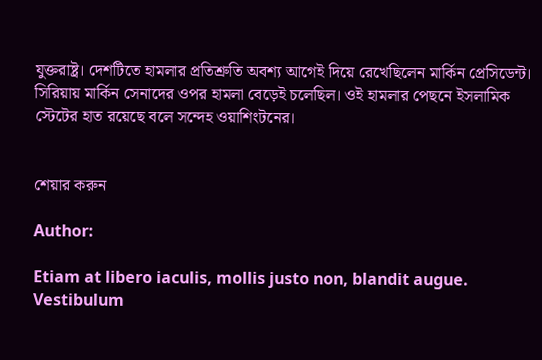যুক্তরাষ্ট্র। দেশটিতে হামলার প্রতিশ্রুতি অবশ্য আগেই দিয়ে রেখেছিলেন মার্কিন প্রেসিডেন্ট। সিরিয়ায় মার্কিন সেনাদের ওপর হামলা বেড়েই চলেছিল। ওই হামলার পেছনে ইসলামিক স্টেটের হাত রয়েছে বলে সন্দেহ ওয়াশিংটনের।


শেয়ার করুন

Author:

Etiam at libero iaculis, mollis justo non, blandit augue. Vestibulum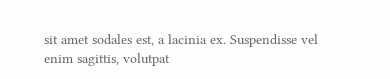sit amet sodales est, a lacinia ex. Suspendisse vel enim sagittis, volutpat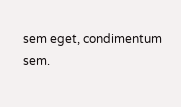sem eget, condimentum sem.